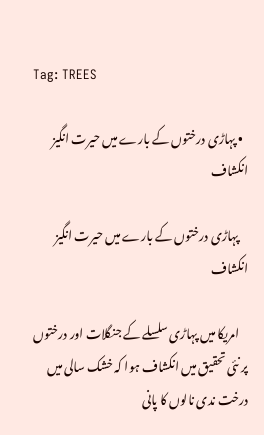Tag: TREES

  • پہاڑی درختوں کے بارے میں حیرت انگیز انکشاف

    پہاڑی درختوں کے بارے میں حیرت انگیز انکشاف

    امریکا میں پہاڑی سلسلے کے جنگلات اور درختوں پر نئی تحقیق میں انکشاف ہوا کہ خشک سالی میں درخت ندی نالوں کا پانی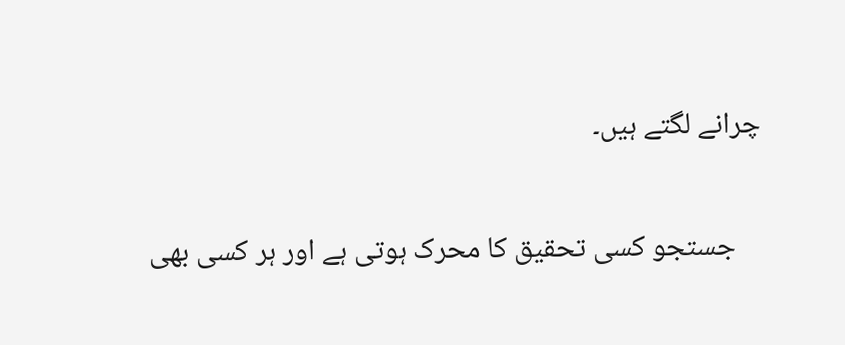چرانے لگتے ہیں۔

    جستجو کسی تحقیق کا محرک ہوتی ہے اور ہر کسی بھی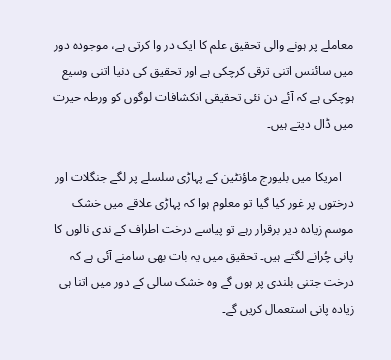معاملے پر ہونے والی تحقیق علم کا ایک در وا کرتی ہے، موجودہ دور میں سائنس اتنی ترقی کرچکی ہے اور تحقیق کی دنیا اتنی وسیع ہوچکی ہے کہ آئے دن نئی تحقیقی انکشافات لوگوں کو ورطہ حیرت میں ڈال دیتے ہیں۔

    امریکا میں بلیورج ماؤنٹین کے پہاڑی سلسلے پر لگے جنگلات اور درختوں پر غور کیا گیا تو معلوم ہوا کہ پہاڑی علاقے میں خشک موسم زیادہ دیر برقرار رہے تو پیاسے درخت اطراف کے ندی نالوں کا پانی چُرانے لگتے ہیں۔ تحقیق میں یہ بات بھی سامنے آئی ہے کہ درخت جتنی بلندی پر ہوں گے وہ خشک سالی کے دور میں اتنا ہی زیادہ پانی استعمال کریں گے۔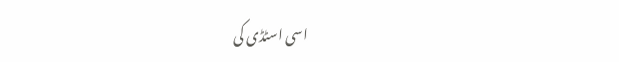اسی اسٹڈی کی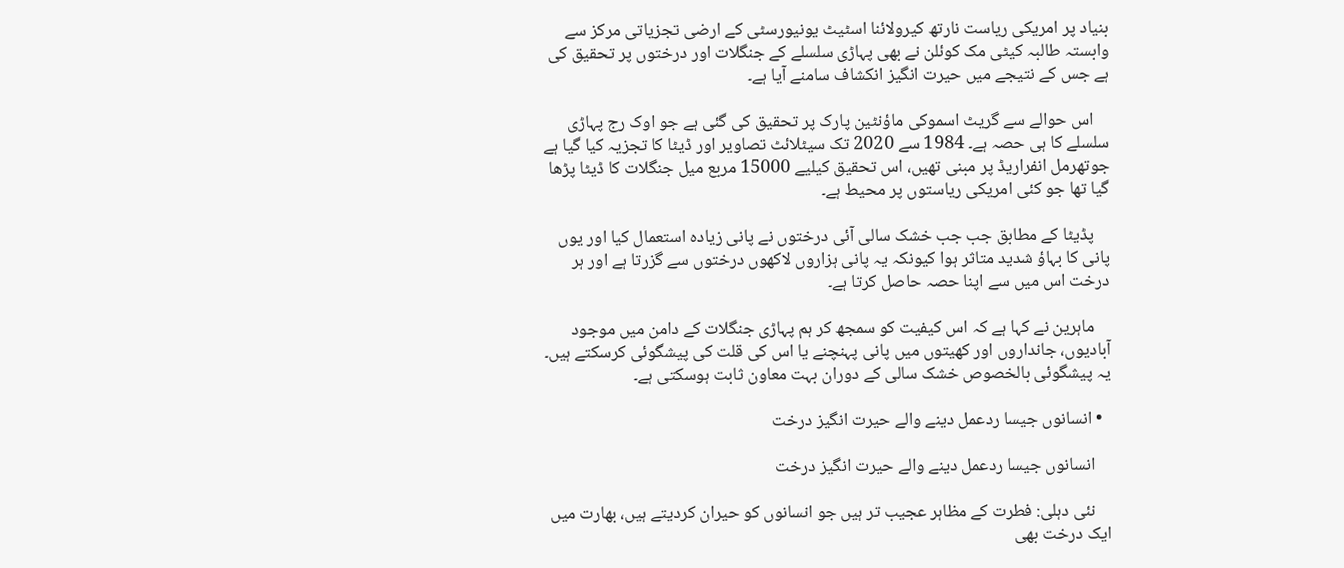بنیاد پر امریکی ریاست نارتھ کیرولائنا اسٹیٹ یونیورسٹی کے ارضی تجزیاتی مرکز سے وابستہ طالبہ کیٹی مک کوئلن نے بھی پہاڑی سلسلے کے جنگلات اور درختوں پر تحقیق کی ہے جس کے نتیجے میں حیرت انگیز انکشاف سامنے آیا ہے۔

    اس حوالے سے گریٹ اسموکی ماؤنٹین پارک پر تحقیق کی گئی ہے جو اوک رج پہاڑی سلسلے کا ہی حصہ ہے۔ 1984 سے 2020 تک سیٹلائٹ تصاویر اور ڈیٹا کا تجزیہ کیا گیا ہے جوتھرمل انفراریڈ پر مبنی تھیں، اس تحقیق کیلیے 15000 مربع میل جنگلات کا ڈیٹا پڑھا گیا تھا جو کئی امریکی ریاستوں پر محیط ہے۔

    پڈیٹا کے مطابق جب جب خشک سالی آئی درختوں نے پانی زیادہ استعمال کیا اور یوں پانی کا بہاؤ شدید متاثر ہوا کیونکہ یہ پانی ہزاروں لاکھوں درختوں سے گزرتا ہے اور ہر درخت اس میں سے اپنا حصہ حاصل کرتا ہے۔

    ماہرین نے کہا ہے کہ اس کیفیت کو سمجھ کر ہم پہاڑی جنگلات کے دامن میں موجود آبادیوں، جانداروں اور کھیتوں میں پانی پہنچنے یا اس کی قلت کی پیشگوئی کرسکتے ہیں۔ یہ پیشگوئی بالخصوص خشک سالی کے دوران بہت معاون ثابت ہوسکتی ہے۔

  • انسانوں جیسا ردعمل دینے والے حیرت انگیز درخت

    انسانوں جیسا ردعمل دینے والے حیرت انگیز درخت

    نئی دہلی: فطرت کے مظاہر عجیب تر ہیں جو انسانوں کو حیران کردیتے ہیں، بھارت میں ایک درخت بھی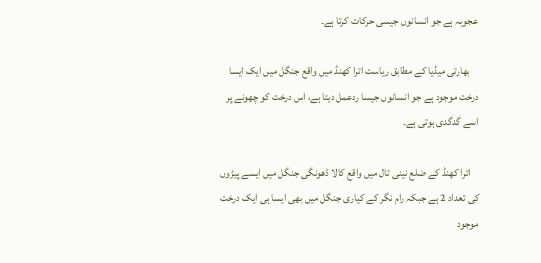عجوبہ ہے جو انسانوں جیسی حرکات کرتا ہے۔

    بھارتی میڈیا کے مطابق ریاست اترا کھنڈ میں واقع جنگل میں ایک ایسا درخت موجود ہے جو انسانوں جیسا ردعمل دیتا ہے، اس درخت کو چھونے پر اسے گدگدی ہوتی ہے۔

    اترا کھنڈ کے ضلع نینی تال میں واقع کالا ڈھونگی جنگل میں ایسے پیڑوں کی تعداد 2 ہے جبکہ رام نگر کے کیاری جنگل میں بھی ایسا ہی ایک درخت موجود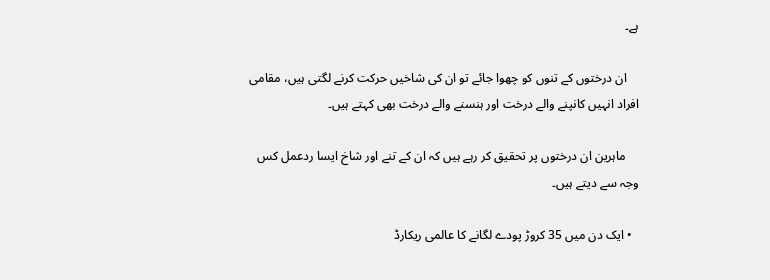ہے۔

    ان درختوں کے تنوں کو چھوا جائے تو ان کی شاخیں حرکت کرنے لگتی ہیں، مقامی افراد انہیں کانپنے والے درخت اور ہنسنے والے درخت بھی کہتے ہیں۔

    ماہرین ان درختوں پر تحقیق کر رہے ہیں کہ ان کے تنے اور شاخ ایسا ردعمل کس وجہ سے دیتے ہیں۔

  • ایک دن میں 35 کروڑ پودے لگانے کا عالمی ریکارڈ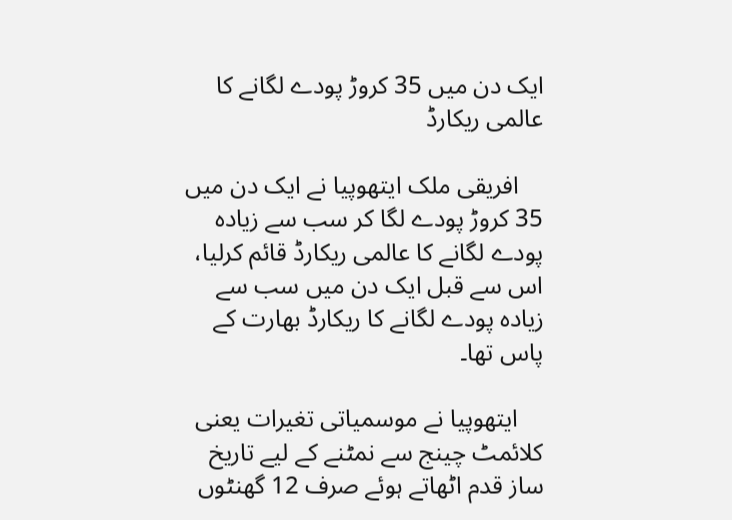ایک دن میں 35 کروڑ پودے لگانے کا عالمی ریکارڈ

    افریقی ملک ایتھوپیا نے ایک دن میں 35 کروڑ پودے لگا کر سب سے زیادہ پودے لگانے کا عالمی ریکارڈ قائم کرلیا، اس سے قبل ایک دن میں سب سے زیادہ پودے لگانے کا ریکارڈ بھارت کے پاس تھا۔

    ایتھوپیا نے موسمیاتی تغیرات یعنی کلائمٹ چینج سے نمٹنے کے لیے تاریخ ساز قدم اٹھاتے ہوئے صرف 12 گھنٹوں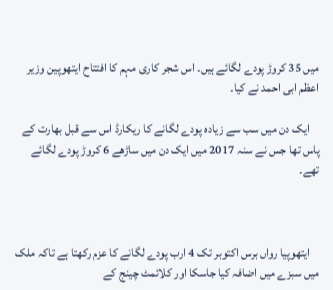میں 35 کروڑ پودے لگائے ہیں۔ اس شجر کاری مہم کا افتتاح ایتھوپین وزیر اعظم ابی احمد نے کیا۔

    ایک دن میں سب سے زیادہ پودے لگانے کا ریکارڈ اس سے قبل بھارت کے پاس تھا جس نے سنہ 2017 میں ایک دن میں ساڑھے 6 کروڑ پودے لگائے تھے۔



    ایتھوپیا رواں برس اکتوبر تک 4 ارب پودے لگانے کا عزم رکھتا ہے تاکہ ملک میں سبزے میں اضافہ کیا جاسکا اور کلائمٹ چینج کے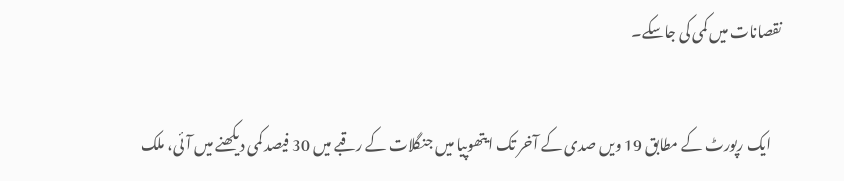نقصانات میں کمی کی جاسکے۔

    ایک رپورٹ کے مطابق 19 ویں صدی کے آخر تک ایتھوپیا میں جنگلات کے رقبے میں 30 فیصد کمی دیکھنے میں آئی، ملک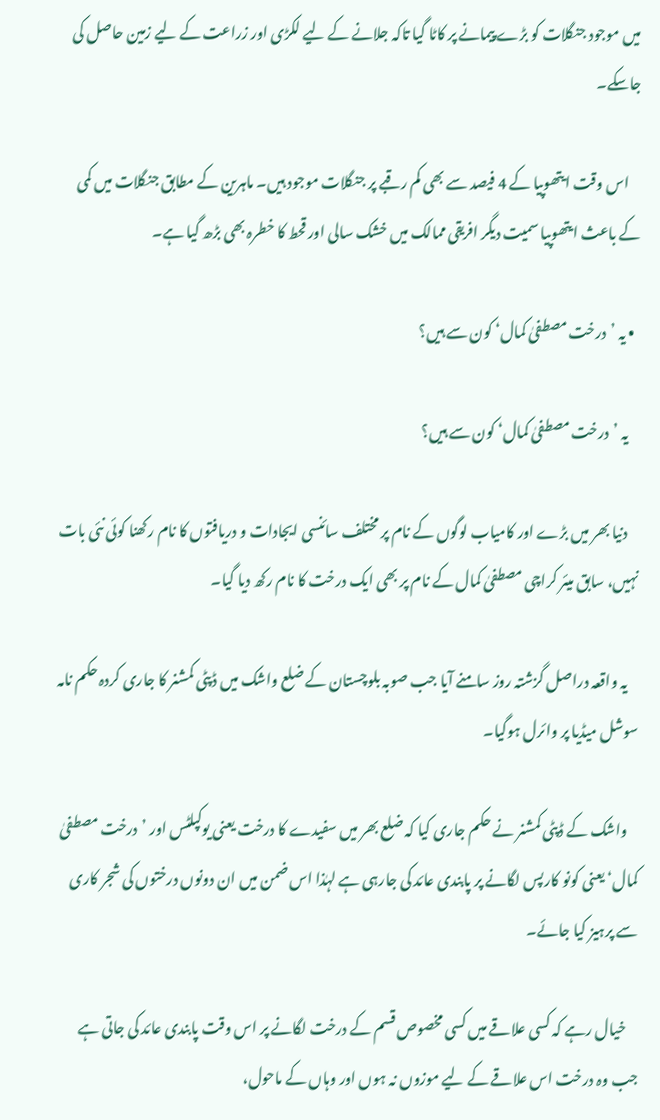میں موجود جنگلات کو بڑے پیمانے پر کاٹا گیا تاکہ جلانے کے لیے لکڑی اور زراعت کے لیے زمین حاصل کی جاسکے۔

    اس وقت ایتھوپیا کے 4 فیصد سے بھی کم رقبے پر جنگلات موجود ہیں۔ ماہرین کے مطابق جنگلات میں کمی کے باعث ایتھوپیا سمیت دیگر افریقی ممالک میں خشک سالی اور قحط کا خطرہ بھی بڑھ گیا ہے۔

  • یہ ’درخت مصطفیٰ کمال‘ کون سے ہیں؟

    یہ ’درخت مصطفیٰ کمال‘ کون سے ہیں؟

    دنیا بھر میں بڑے اور کامیاب لوگوں کے نام پر مختلف سائنسی ایجادات و دریافتوں کا نام رکھنا کوئی نئی بات نہیں، سابق میئر کراچی مصطفیٰ کمال کے نام پر بھی ایک درخت کا نام رکھ دیا گیا۔

    یہ واقعہ دراصل گزشتہ روز سامنے آیا جب صوبہ بلوچستان کے ضلع واشک میں ڈپٹی کمشنر کا جاری کردہ حکم نامہ سوشل میڈیا پر وائرل ہوگیا۔

    واشک کے ڈپٹی کمشنر نے حکم جاری کیا کہ ضلع بھر میں سفیدے کا درخت یعنی یوکپلٹس اور ’درخت مصطفیٰ کمال‘ یعنی کونو کارپس لگانے پر پابندی عائد کی جارہی ہے لہٰذا اس ضمن میں ان دونوں درختوں کی شجر کاری سے پرہیز کیا جائے۔

    خیال رہے کہ کسی علاقے میں کسی مخصوص قسم کے درخت لگانے پر اس وقت پابندی عائد کی جاتی ہے جب وہ درخت اس علاقے کے لیے موزوں نہ ہوں اور وہاں کے ماحول،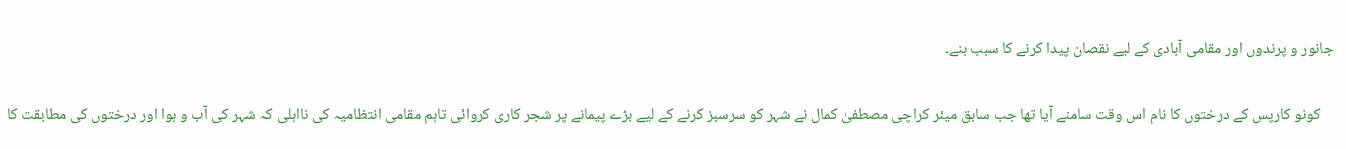جانور و پرندوں اور مقامی آبادی کے لیے نقصان پیدا کرنے کا سبب بنے۔

    کونو کارپس کے درختوں کا نام اس وقت سامنے آیا تھا جب سابق میئر کراچی مصطفیٰ کمال نے شہر کو سرسبز کرنے کے لیے بڑے پیمانے پر شجر کاری کروائی تاہم مقامی انتظامیہ کی نااہلی کہ شہر کی آب و ہوا اور درختوں کی مطابقت کا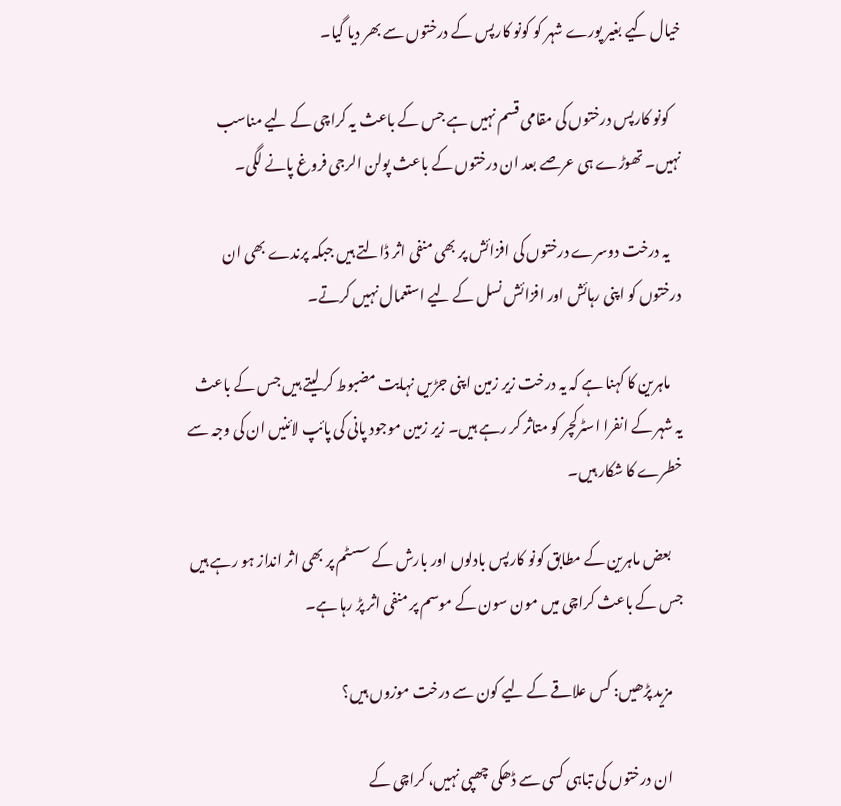خیال کیے بغیر پورے شہر کو کونو کارپس کے درختوں سے بھر دیا گیا۔

    کونو کارپس درختوں کی مقامی قسم نہیں ہے جس کے باعث یہ کراچی کے لیے مناسب نہیں۔ تھوڑے ہی عرصے بعد ان درختوں کے باعث پولن الرجی فروغ پانے لگی۔

    یہ درخت دوسرے درختوں کی افزائش پر بھی منفی اثر ڈالتے ہیں جبکہ پرندے بھی ان درختوں کو اپنی رہائش اور افزائش نسل کے لیے استعمال نہیں کرتے۔

    ماہرین کا کہنا ہے کہ یہ درخت زیر زمین اپنی جڑیں نہایت مضبوط کر لیتے ہیں جس کے باعث یہ شہر کے انفرا اسٹرکچر کو متاثر کر رہے ہیں۔ زیر زمین موجود پانی کی پائپ لائنیں ان کی وجہ سے خطرے کا شکار ہیں۔

    بعض ماہرین کے مطابق کونو کارپس بادلوں اور بارش کے سسٹم پر بھی اثر انداز ہو رہے ہیں جس کے باعث کراچی میں مون سون کے موسم پر منفی اثر پڑ رہا ہے۔

    مزید پڑھیں: کس علاقے کے لیے کون سے درخت موزوں ہیں؟

    ان درختوں کی تباہی کسی سے ڈھکی چھپی نہیں، کراچی کے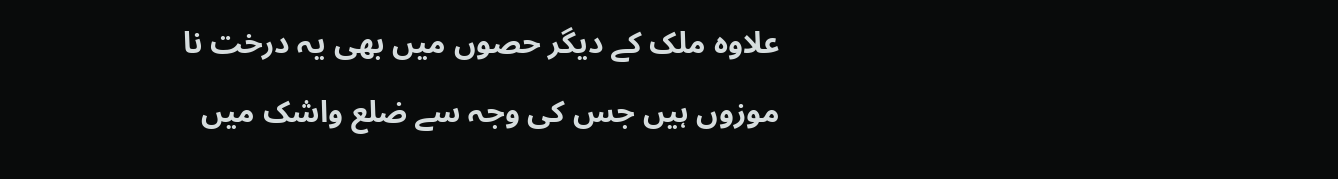علاوہ ملک کے دیگر حصوں میں بھی یہ درخت نا موزوں ہیں جس کی وجہ سے ضلع واشک میں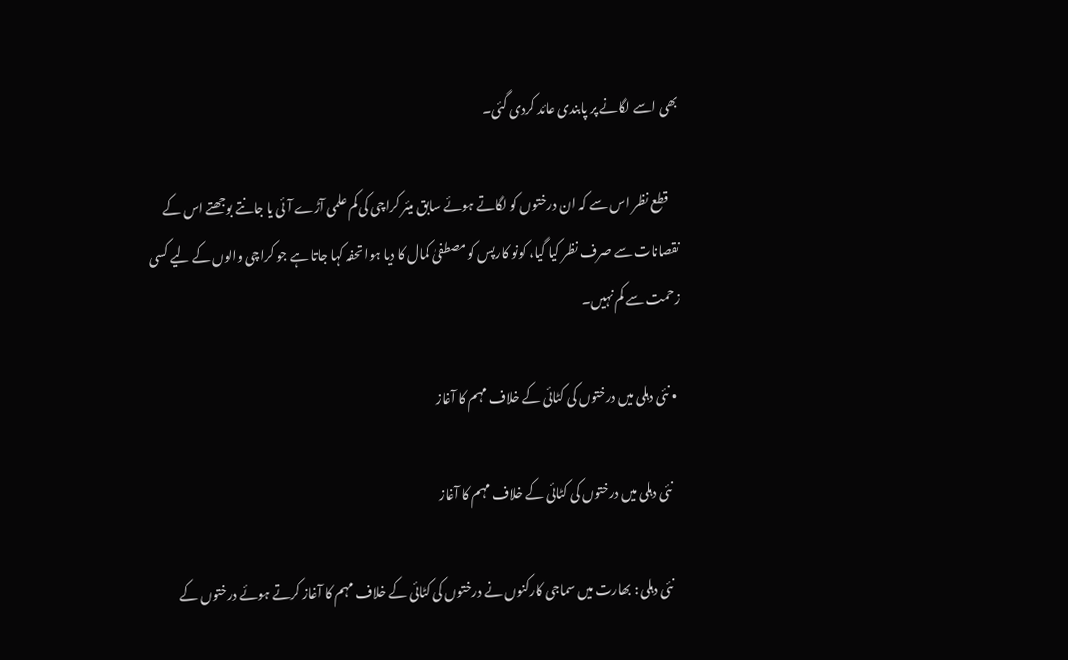بھی اسے لگانے پر پابندی عائد کردی گئی۔

    قطع نظر اس سے کہ ان درختوں کو لگاتے ہوئے سابق میئر کراچی کی کم علمی آڑے آئی یا جانتے بوجھتے اس کے نقصانات سے صرف نظر کیا گیا، کونو کارپس کو مصطفیٰ کمال کا دیا ہوا تحفہ کہا جاتا ہے جو کراچی والوں کے لیے کسی زحمت سے کم نہیں۔

  • نئی دہلی میں درختوں کی کٹائی کے خلاف مہم کا آغاز

    نئی دہلی میں درختوں کی کٹائی کے خلاف مہم کا آغاز

    نئی دہلی : بھارت میں سماجی کارکنوں نے درختوں کی کٹائی کے خلاف مہم کا آغاز کرتے ہوئے درختوں کے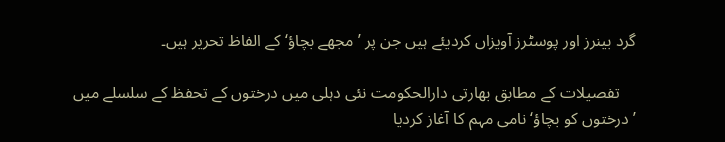گرد بینرز اور پوسٹرز آویزاں کردیئے ہیں جن پر ’مجھے بچاؤ‘ کے الفاظ تحریر ہیں۔

    تفصیلات کے مطابق بھارتی دارالحکومت نئی دہلی میں درختوں کے تحفظ کے سلسلے میں ’درختوں کو بچاؤ‘ نامی مہم کا آغاز کردیا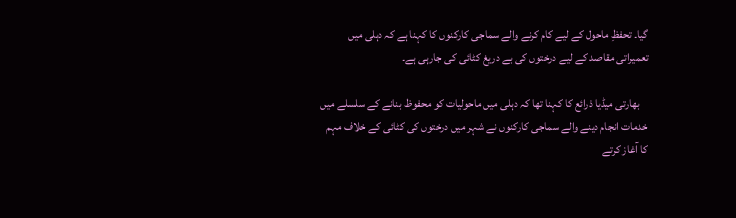گیا۔ تحفظِ ماحول کے لیے کام کرنے والے سماجی کارکنوں کا کہنا ہے کہ دہلی میں تعمیراتی مقاصد کے لیے درختوں کی بے دریغ کٹائی کی جارہی ہے۔

    بھارتی میڈیا ذرائع کا کہنا تھا کہ دہلی میں ماحولیات کو محفوظ بنانے کے سلسلے میں خدمات انجام دینے والے سماجی کارکنوں نے شہر میں درختوں کی کٹائی کے خلاف مہم کا آغاز کرتے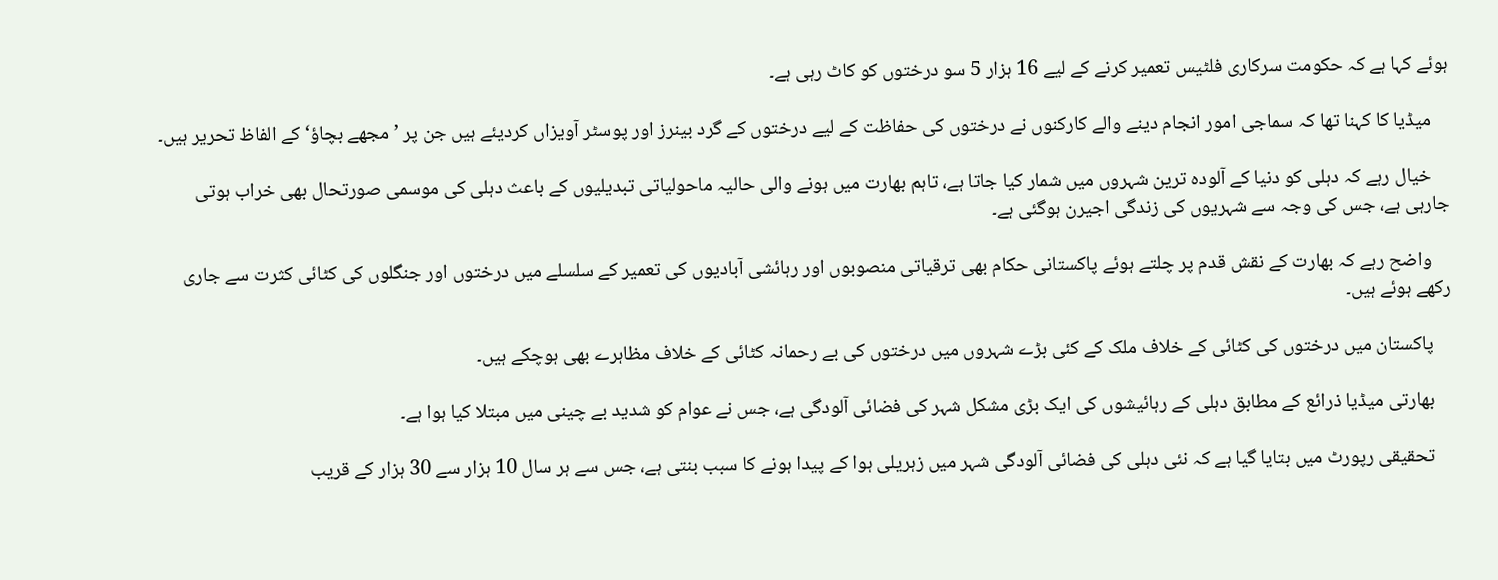ہوئے کہا ہے کہ حکومت سرکاری فلٹیس تعمیر کرنے کے لیے 16 ہزار 5 سو درختوں کو کاٹ رہی ہے۔

    میڈیا کا کہنا تھا کہ سماجی امور انجام دینے والے کارکنوں نے درختوں کی حفاظت کے لیے درختوں کے گرد بینرز اور پوسٹر آویزاں کردیئے ہیں جن پر ’مجھے بچاؤ‘ کے الفاظ تحریر ہیں۔

    خیال رہے کہ دہلی کو دنیا کے آلودہ ترین شہروں میں شمار کیا جاتا ہے، تاہم بھارت میں ہونے والی حالیہ ماحولیاتی تبدیلیوں کے باعث دہلی کی موسمی صورتحال بھی خراب ہوتی جارہی ہے، جس کی وجہ سے شہریوں کی زندگی اجیرن ہوگئی ہے۔

    واضح رہے کہ بھارت کے نقش قدم پر چلتے ہوئے پاکستانی حکام بھی ترقیاتی منصوبوں اور رہائشی آبادیوں کی تعمیر کے سلسلے میں درختوں اور جنگلوں کی کٹائی کثرت سے جاری رکھے ہوئے ہیں۔

    پاکستان میں درختوں کی کٹائی کے خلاف ملک کے کئی بڑے شہروں میں درختوں کی بے رحمانہ کٹائی کے خلاف مظاہرے بھی ہوچکے ہیں۔

    بھارتی میڈیا ذرائع کے مطابق دہلی کے رہائیشوں کی ایک بڑی مشکل شہر کی فضائی آلودگی ہے، جس نے عوام کو شدید بے چینی میں مبتلا کیا ہوا ہے۔

    تحقیقی رپورٹ میں بتایا گیا ہے کہ نئی دہلی کی فضائی آلودگی شہر میں زہریلی ہوا کے پیدا ہونے کا سبب بنتی ہے، جس سے ہر سال 10 ہزار سے 30 ہزار کے قریب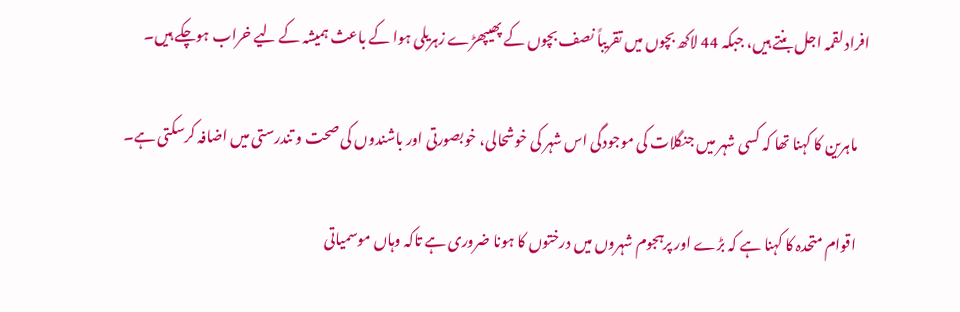افراد لقمہ اجل بنتے ہیں، جبکہ 44 لاکھ بچوں میں تقریباً نصف بچوں کے پھیپھڑے زہریلی ہوا کے باعث ہمیشہ کے لیے خراب ہوچکے ہیں۔

    ماہرین کا کہنا تھا کہ کسی شہر میں جنگلات کی موجودگی اس شہر کی خوشحالی، خوبصورتی اور باشندوں کی صحت و تندرستی میں اضافہ کرسکتی ہے۔

    اقوام متحدہ کا کہنا ہے کہ بڑے اور پرہجوم شہروں میں درختوں کا ہونا ضروری ہے تاکہ وہاں موسمیاتی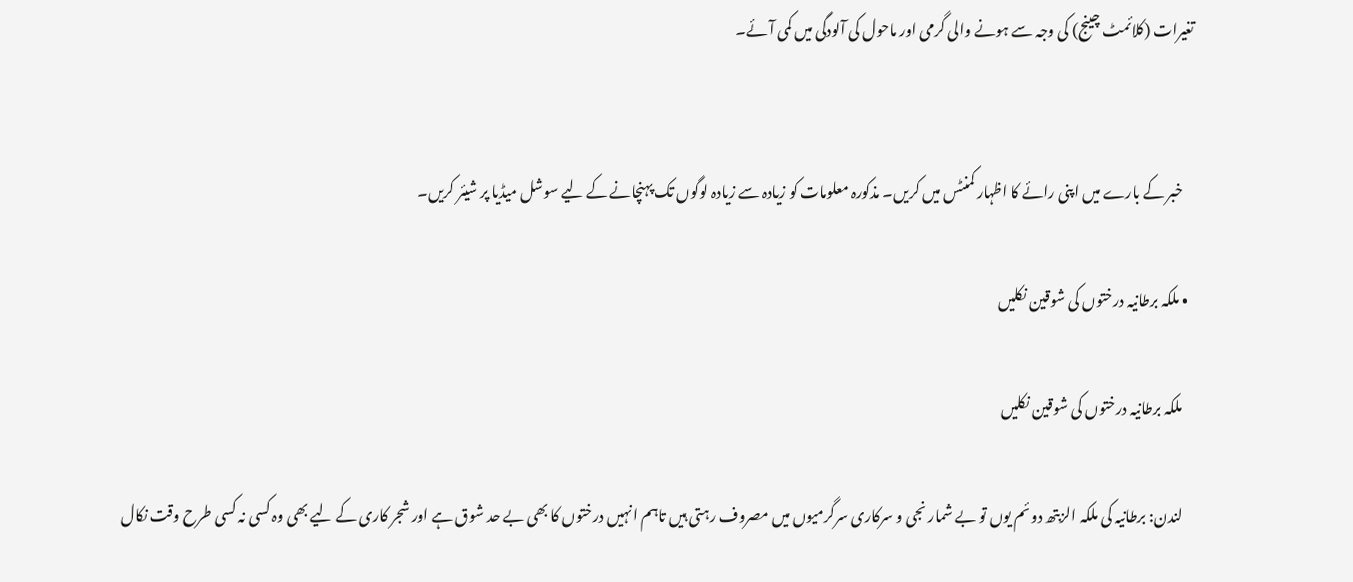تغیرات (کلائمٹ چینج) کی وجہ سے ہونے والی گرمی اور ماحول کی آلودگی میں کمی آئے۔


    خبر کے بارے میں اپنی رائے کا اظہار کمنٹس میں کریں۔ مذکورہ معلومات کو زیادہ سے زیادہ لوگوں تک پہنچانے کے لیے سوشل میڈیا پر شیئر کریں۔

  • ملکہ برطانیہ درختوں کی شوقین نکلیں

    ملکہ برطانیہ درختوں کی شوقین نکلیں

    لندن: برطانیہ کی ملکہ الزبتھ دوئم یوں تو بے شمار نجی و سرکاری سرگرمیوں میں مصروف رہتی ہیں تاہم انہیں درختوں کا بھی بے حد شوق ہے اور شجر کاری کے لیے بھی وہ کسی نہ کسی طرح وقت نکال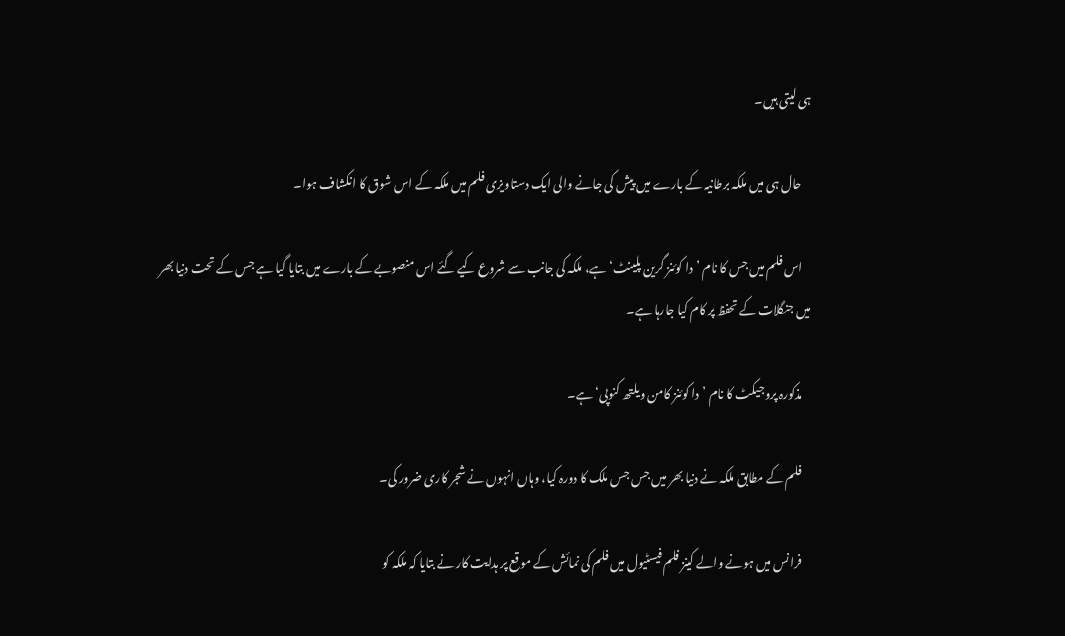ہی لیتی ہیں۔

    حال ہی میں ملکہ برطانیہ کے بارے میں پیش کی جانے والی ایک دستاویزی فلم میں ملکہ کے اس شوق کا انکشاف ہوا۔

    اس فلم میں جس کا نام ’دا کوئنز گرین پلینٹ‘ ہے، ملکہ کی جانب سے شروع کیے گئے اس منصوبے کے بارے میں بتایا گیا ہے جس کے تحت دنیا بھر میں جنگلات کے تحفظ پر کام کیا جارہا ہے۔

    مذکورہ پروجیکٹ کا نام ’دا کوئنز کامن ویلتھ کنوپی‘ ہے۔

    فلم کے مطابق ملکہ نے دنیا بھر میں جس جس ملک کا دورہ کیا، وہاں انہوں نے شجر کاری ضرور کی۔

    فرانس میں ہونے والے کینز فلم فیسٹیول میں فلم کی نمائش کے موقع پر ہدایت کار نے بتایا کہ ملکہ کو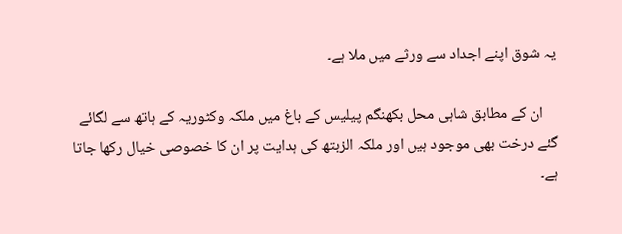یہ شوق اپنے اجداد سے ورثے میں ملا ہے۔

    ان کے مطابق شاہی محل بکھنگم پیلیس کے باغ میں ملکہ وکٹوریہ کے ہاتھ سے لگائے گئے درخت بھی موجود ہیں اور ملکہ الزبتھ کی ہدایت پر ان کا خصوصی خیال رکھا جاتا ہے۔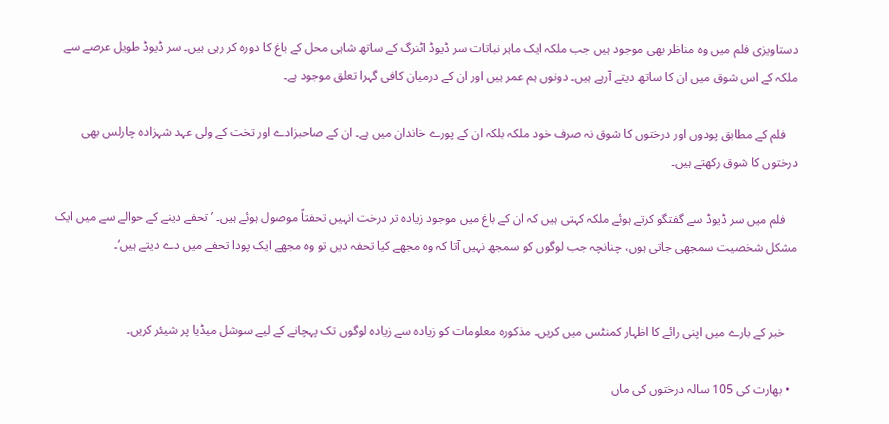دستاویزی فلم میں وہ مناظر بھی موجود ہیں جب ملکہ ایک ماہر نباتات سر ڈیوڈ اٹنرگ کے ساتھ شاہی محل کے باغ کا دورہ کر رہی ہیں۔ سر ڈیوڈ طویل عرصے سے ملکہ کے اس شوق میں ان کا ساتھ دیتے آرہے ہیں۔ دونوں ہم عمر ہیں اور ان کے درمیان کافی گہرا تعلق موجود ہے۔

    فلم کے مطابق پودوں اور درختوں کا شوق نہ صرف خود ملکہ بلکہ ان کے پورے خاندان میں ہے۔ ان کے صاحبزادے اور تخت کے ولی عہد شہزادہ چارلس بھی درختوں کا شوق رکھتے ہیں۔

    فلم میں سر ڈیوڈ سے گفتگو کرتے ہوئے ملکہ کہتی ہیں کہ ان کے باغ میں موجود زیادہ تر درخت انہیں تحفتاً موصول ہوئے ہیں۔ ’تحفے دینے کے حوالے سے میں ایک مشکل شخصیت سمجھی جاتی ہوں، چنانچہ جب لوگوں کو سمجھ نہیں آتا کہ وہ مجھے کیا تحفہ دیں تو وہ مجھے ایک پودا تحفے میں دے دیتے ہیں‘۔


    خبر کے بارے میں اپنی رائے کا اظہار کمنٹس میں کریں۔ مذکورہ معلومات کو زیادہ سے زیادہ لوگوں تک پہچانے کے لیے سوشل میڈیا پر شیئر کریں۔

  • بھارت کی 105 سالہ درختوں کی ماں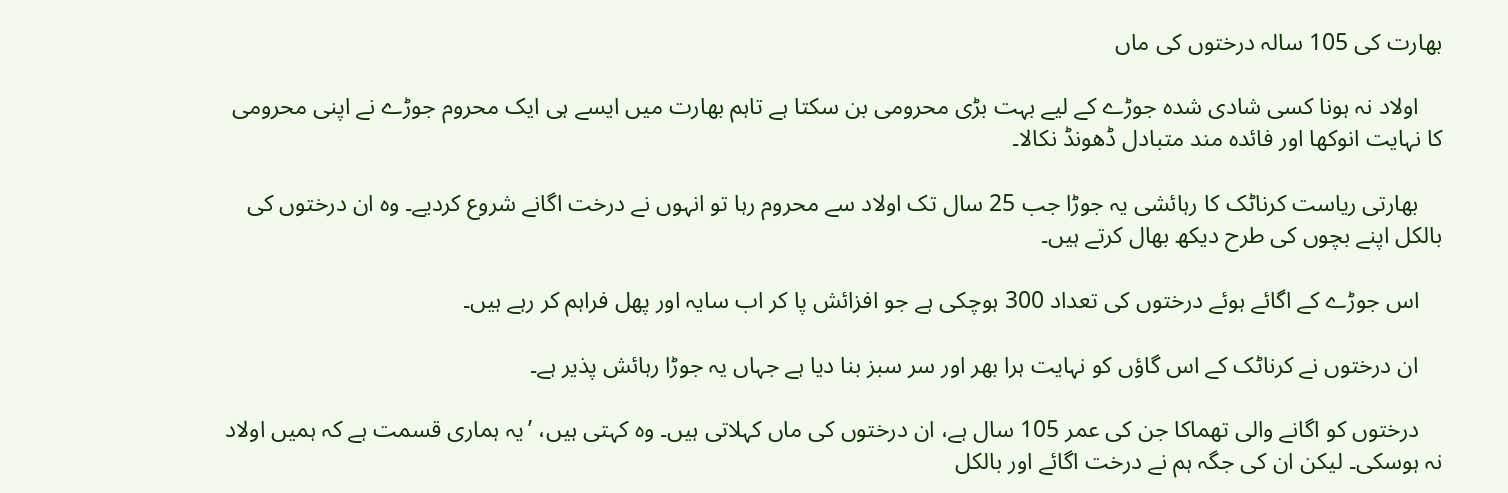بھارت کی 105 سالہ درختوں کی ماں

    اولاد نہ ہونا کسی شادی شدہ جوڑے کے لیے بہت بڑی محرومی بن سکتا ہے تاہم بھارت میں ایسے ہی ایک محروم جوڑے نے اپنی محرومی کا نہایت انوکھا اور فائدہ مند متبادل ڈھونڈ نکالا۔

    بھارتی ریاست کرناٹک کا رہائشی یہ جوڑا جب 25 سال تک اولاد سے محروم رہا تو انہوں نے درخت اگانے شروع کردیے۔ وہ ان درختوں کی بالکل اپنے بچوں کی طرح دیکھ بھال کرتے ہیں۔

    اس جوڑے کے اگائے ہوئے درختوں کی تعداد 300 ہوچکی ہے جو افزائش پا کر اب سایہ اور پھل فراہم کر رہے ہیں۔

    ان درختوں نے کرناٹک کے اس گاؤں کو نہایت ہرا بھر اور سر سبز بنا دیا ہے جہاں یہ جوڑا رہائش پذیر ہے۔

    درختوں کو اگانے والی تھماکا جن کی عمر 105 سال ہے، ان درختوں کی ماں کہلاتی ہیں۔ وہ کہتی ہیں، ’یہ ہماری قسمت ہے کہ ہمیں اولاد نہ ہوسکی۔ لیکن ان کی جگہ ہم نے درخت اگائے اور بالکل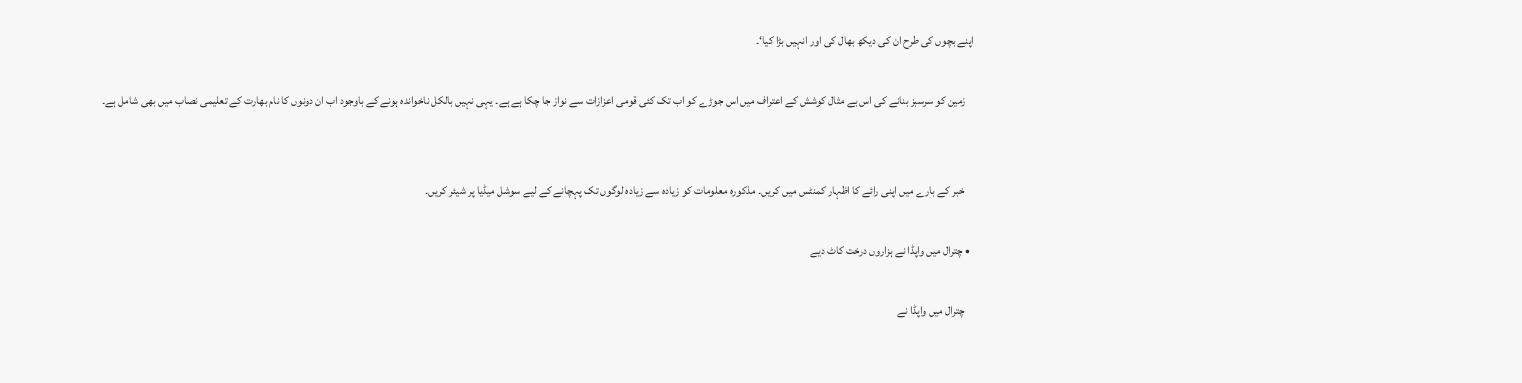اپنے بچوں کی طرح ان کی دیکھ بھال کی اور انہیں بڑا کیا‘۔

    زمین کو سرسبز بنانے کی اس بے مثال کوشش کے اعتراف میں اس جوڑے کو اب تک کئی قومی اعزازات سے نواز جا چکا ہے ہے۔ یہی نہیں بالکل ناخواندہ ہونے کے باوجود اب ان دونوں کا نام بھارت کے تعلیمی نصاب میں بھی شامل ہے۔


    خبر کے بارے میں اپنی رائے کا اظہار کمنٹس میں کریں۔ مذکورہ معلومات کو زیادہ سے زیادہ لوگوں تک پہچانے کے لیے سوشل میڈیا پر شیئر کریں۔

  • چترال میں واپڈا نے ہزاروں درخت کاٹ دیے

    چترال میں واپڈا نے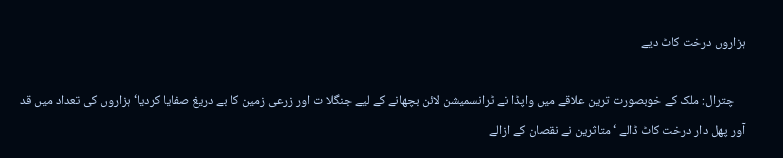ہزاروں درخت کاٹ دیے

    چترال: ملک کے خوبصورت ترین علاقے میں واپڈا نے ٹرانسمیشن لائن بچھانے کے لیے جنگلا ت اور زرعی زمین کا بے دریغ صفایا کردیا‘ ہزاروں کی تعداد میں قد آور پھل دار درخت کاٹ ڈالے ‘ متاثرین نے نقصان کے ازالے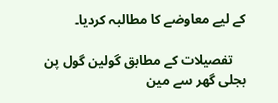کے لیے معاوضے کا مطالبہ کردیا۔

    تفصیلات کے مطابق گولین گول پن بجلی گھر سے مین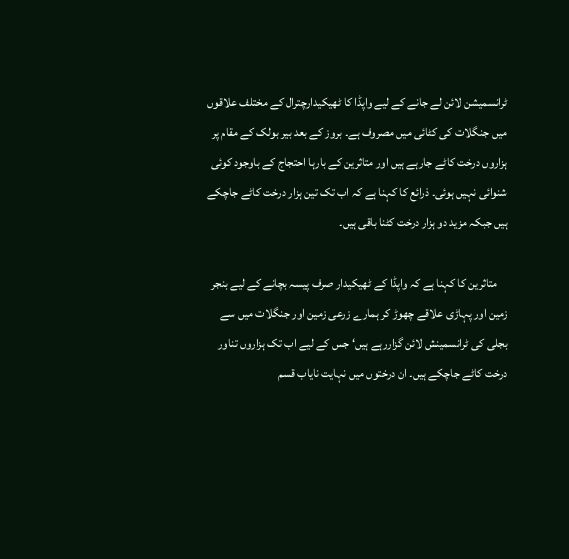ٹرانسمیشن لائن لے جانے کے لیے واپڈا کا ٹھیکیدارچترال کے مختلف علاقوں میں جنگلات کی کٹائی میں مصروف ہے۔ بروز کے بعد بیر بولک کے مقام پر ہزاروں درخت کاٹے جارہے ہیں اور متاثرین کے بارہا احتجاج کے باوجود کوئی شنوائی نہیں ہوئی۔ ذرائع کا کہنا ہے کہ اب تک تین ہزار درخت کاٹے جاچکے ہیں جبکہ مزید دو ہزار درخت کٹنا باقی ہیں۔

    متاثرین کا کہنا ہے کہ واپڈا کے ٹھیکیدار صرف پیسہ بچانے کے لیے بنجر زمین اور پہاڑی علاقے چھوڑ کر ہمارے زرعی زمین اور جنگلات میں سے بجلی کی ٹرانسمینش لائن گزاررہے ہیں‘ جس کے لیے اب تک ہزاروں تناور درخت کاٹے جاچکے ہیں۔ ان درختوں میں نہایت نایاب قسم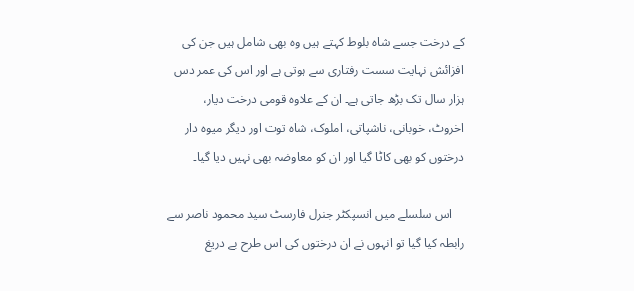کے درخت جسے شاہ بلوط کہتے ہیں وہ بھی شامل ہیں جن کی افزائش نہایت سست رفتاری سے ہوتی ہے اور اس کی عمر دس ہزار سال تک بڑھ جاتی ہے۔ ان کے علاوہ قومی درخت دیار، اخروٹ، خوبانی، ناشپاتی، املوک، شاہ توت اور دیگر میوہ دار درختوں کو بھی کاٹا گیا اور ان کو معاوضہ بھی نہیں دیا گیا۔

    اس سلسلے میں انسپکٹر جنرل فارسٹ سید محمود ناصر سے رابطہ کیا گیا تو انہوں نے ان درختوں کی اس طرح بے دریغ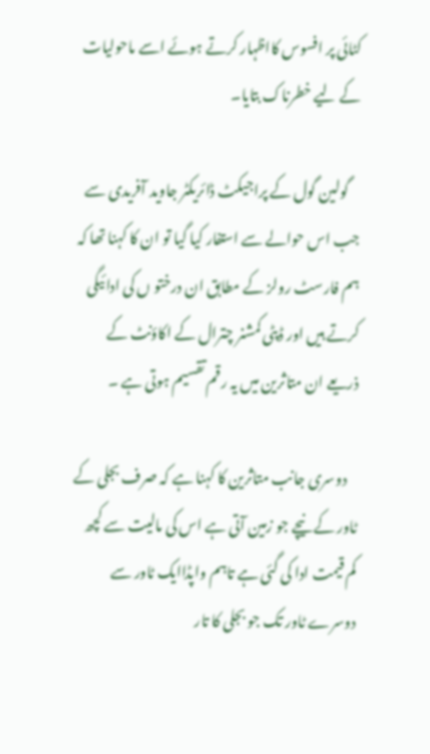کٹائی پر افسوس کااظہار کرتے ہوئے اسے ماحولیات کے لیے خطرناک بتایا۔

    گولین گول کے پراجیکٹ ڈائریکٹر جاوید آفریدی سے جب اس حوالے سے استفار کیا گیا تو ان کا کہنا تھا کہ ہم فارسٹ رولز کے مطابق ان درختو ں کی ادائیگی کرتے ہیں اور ڈپٹی کمشنر چترال کے اکاؤنٹ کے ذریعے ان متاثرین میں یہ رقم تقسیم ہوتی ہے ۔

    دوسری جانب متاثرین کا کہنا ہے کہ صرف بجلی کے ٹاور کے نیچے جو زمین آتی ہے اس کی مالیت سے کچھ کم قیمت ادا کی گئی ہے تاہم واپڈاایک ٹاور سے دوسرے ٹاور تک جو بجلی کا تار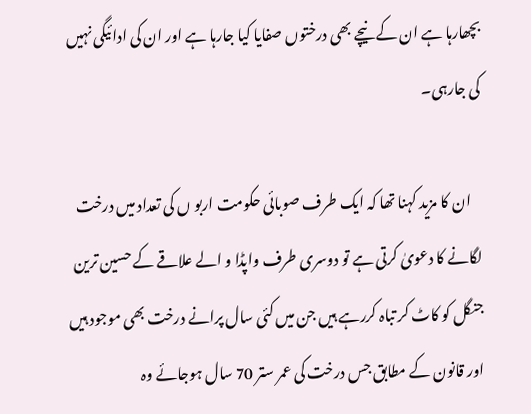بچھارہا ہے ان کے نیچے بھی درختوں صفایا کیا جارہا ہے اور ان کی ادائیگی نہیں کی جارہی۔

    ان کا مزید کہنا تھا کہ ایک طرف صوبائی حکومت اربو ں کی تعداد میں درخت لگانے کا دعویٰ کرتی ہے تو دوسری طرف واپڈا و الے علاقے کے حسین ترین جنگل کو کاٹ کر تباہ کررہے ہیں جن میں کئی سال پرانے درخت بھی موجود ہیں اور قانون کے مطابق جس درخت کی عمر ستر 70 سال ہوجائے وہ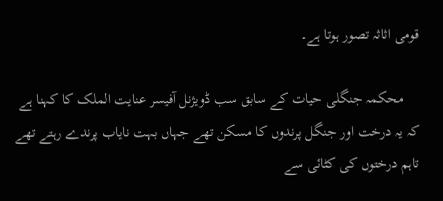قومی اثاثہ تصور ہوتا ہے۔

    محکمہ جنگلی حیات کے سابق سب ڈویژنل آفیسر عنایت الملک کا کہنا ہے کہ یہ درخت اور جنگل پرندوں کا مسکن تھے جہاں بہت نایاب پرندے رہتے تھے تاہم درختوں کی کٹائی سے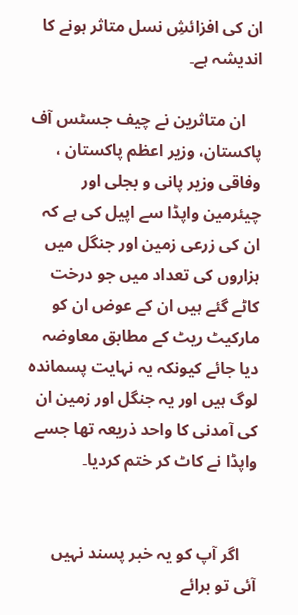ان کی افزائشِ نسل متاثر ہونے کا اندیشہ ہے۔

    ان متاثرین نے چیف جسٹس آف پاکستان، وزیر اعظم پاکستان ، وفاقی وزیر پانی و بجلی اور چیئرمین واپڈا سے اپیل کی ہے کہ ان کی زرعی زمین اور جنگل میں ہزاروں کی تعداد میں جو درخت کاٹے گئے ہیں ان کے عوض ان کو مارکیٹ ریٹ کے مطابق معاوضہ دیا جائے کیونکہ یہ نہایت پسماندہ لوگ ہیں اور یہ جنگل اور زمین ان کی آمدنی کا واحد ذریعہ تھا جسے واپڈا نے کاٹ کر ختم کردیا۔


    اگر آپ کو یہ خبر پسند نہیں آئی تو برائے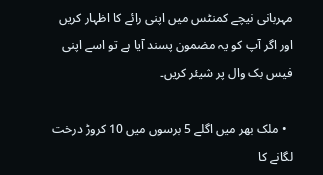مہربانی نیچے کمنٹس میں اپنی رائے کا اظہار کریں اور اگر آپ کو یہ مضمون پسند آیا ہے تو اسے اپنی فیس بک وال پر شیئر کریں۔

  • ملک بھر میں اگلے 5 برسوں میں 10 کروڑ درخت لگانے کا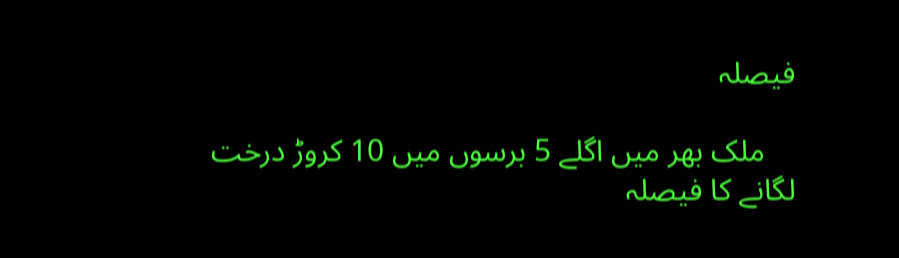فیصلہ

    ملک بھر میں اگلے 5 برسوں میں 10 کروڑ درخت لگانے کا فیصلہ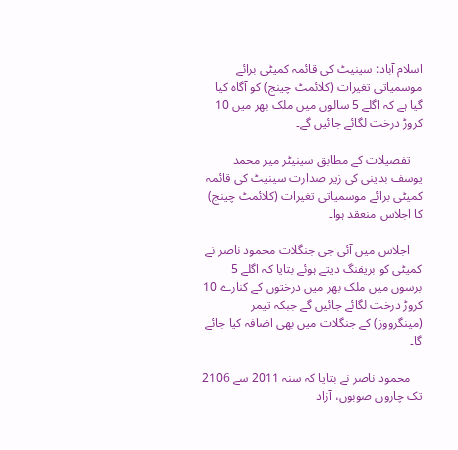اسلام آباد: سینیٹ کی قائمہ کمیٹی برائے موسمیاتی تغیرات (کلائمٹ چینج) کو آگاہ کیا گیا ہے کہ اگلے 5 سالوں میں ملک بھر میں 10 کروڑ درخت لگائے جائیں گے۔

    تفصیلات کے مطابق سینیٹر میر محمد یوسف بدینی کی زیر صدارت سینیٹ کی قائمہ کمیٹی برائے موسمیاتی تغیرات (کلائمٹ چینج) کا اجلاس منعقد ہوا۔

    اجلاس میں آئی جی جنگلات محمود ناصر نے کمیٹی کو بریفنگ دیتے ہوئے بتایا کہ اگلے 5 برسوں میں ملک بھر میں درختوں کے کنارے 10 کروڑ درخت لگائے جائیں گے جبکہ تیمر (مینگرووز) کے جنگلات میں بھی اضافہ کیا جائے گا۔

    محمود ناصر نے بتایا کہ سنہ 2011 سے 2106 تک چاروں صوبوں، آزاد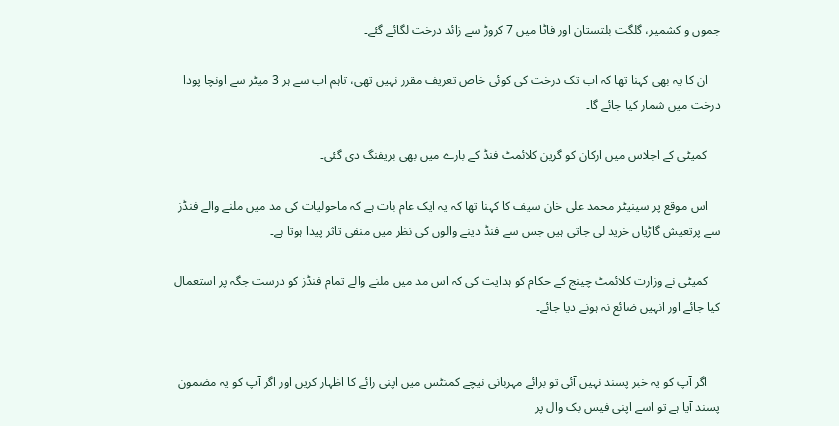جموں و کشمیر، گلگت بلتستان اور فاٹا میں 7 کروڑ سے زائد درخت لگائے گئے۔

    ان کا یہ بھی کہنا تھا کہ اب تک درخت کی کوئی خاص تعریف مقرر نہیں تھی، تاہم اب سے ہر 3 میٹر سے اونچا پودا درخت میں شمار کیا جائے گا۔

    کمیٹی کے اجلاس میں ارکان کو گرین کلائمٹ فنڈ کے بارے میں بھی بریفنگ دی گئی۔

    اس موقع پر سینیٹر محمد علی خان سیف کا کہنا تھا کہ یہ ایک عام بات ہے کہ ماحولیات کی مد میں ملنے والے فنڈز سے پرتعیش گاڑیاں خرید لی جاتی ہیں جس سے فنڈ دینے والوں کی نظر میں منفی تاثر پیدا ہوتا ہے۔

    کمیٹی نے وزارت کلائمٹ چینج کے حکام کو ہدایت کی کہ اس مد میں ملنے والے تمام فنڈز کو درست جگہ پر استعمال کیا جائے اور انہیں ضائع نہ ہونے دیا جائے۔


    اگر آپ کو یہ خبر پسند نہیں آئی تو برائے مہربانی نیچے کمنٹس میں اپنی رائے کا اظہار کریں اور اگر آپ کو یہ مضمون پسند آیا ہے تو اسے اپنی فیس بک وال پر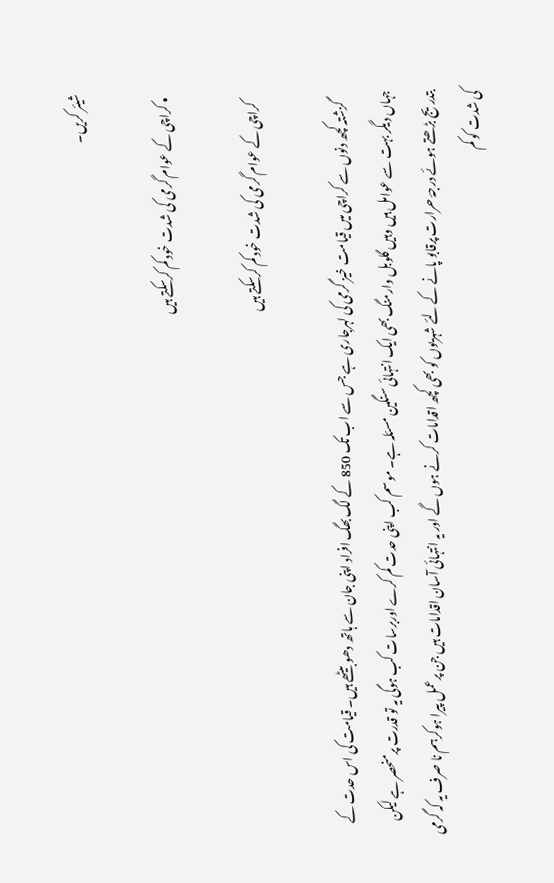شیئر کریں۔

  • کراچی کے عوام گرمی کی شدت خود کم کرسکتے ہیں

    کراچی کے عوام گرمی کی شدت خود کم کرسکتے ہیں

    گزشتہ کچھ دنوں سے کراچی میں قیامت خیز گرمی کی لہرجاری ہے جس سے اب تک 850 کے لگ بھگ افراد اپنی جان سے ہاتھ دھو بیٹھے ہیں۔ قیامت کی اس حدت کے جہاں دیگر بہت سے عوامل ہیں وہیں گلوبل وارمنگ بھی ایک انتہائی سنگین مسئلہ ہے۔ موسم کب اپنی حدت کم کرے اوربرسات کب ہوگی یہ تو قدرت پرمنحصر ہے لیکن بتدریج بڑھتے ہوئے درجۂ حرارت پرقابو پانے کے لئے شہریوں کو بھی کچھ اقدامات کرنے ہوں گے اور یہ انتہائی آسان اقدامات ہیں جن پرعمل پیرا ہوکرہم نا صرف یہ کہ گرمی کی شدت کو کم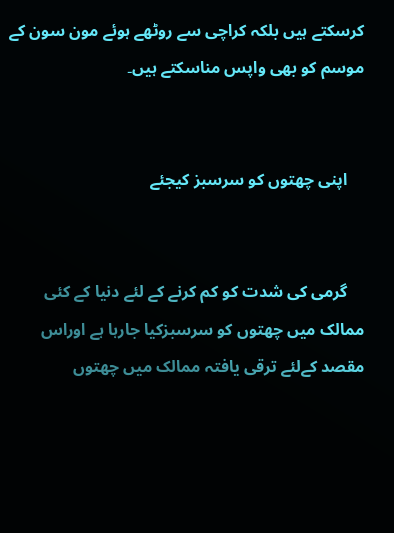کرسکتے ہیں بلکہ کراچی سے روٹھے ہوئے مون سون کے موسم کو بھی واپس مناسکتے ہیں۔


    اپنی چھتوں کو سرسبز کیجئے


    گرمی کی شدت کو کم کرنے کے لئے دنیا کے کئی ممالک میں چھتوں کو سرسبزکیا جارہا ہے اوراس مقصد کےلئے ترقی یافتہ ممالک میں چھتوں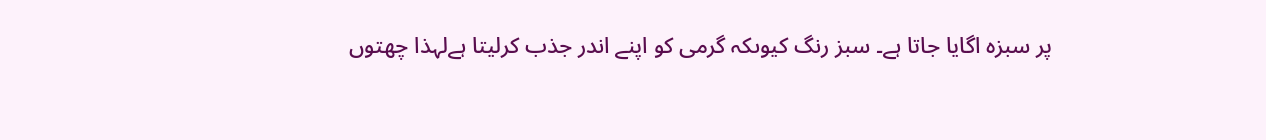پر سبزہ اگایا جاتا ہے۔ سبز رنگ کیوںکہ گرمی کو اپنے اندر جذب کرلیتا ہےلہذا چھتوں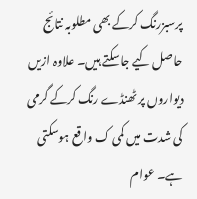پرسبزرنگ کرکے بھی مطلوبہ نتائج حاصل کیے جاسکتے ہیں۔ علاوہ ازیں دیواروں پر ٹھنڈے رنگ کرکے گرمی کی شدت میں کمی ک واقع ہوسکتی ہے۔ عوام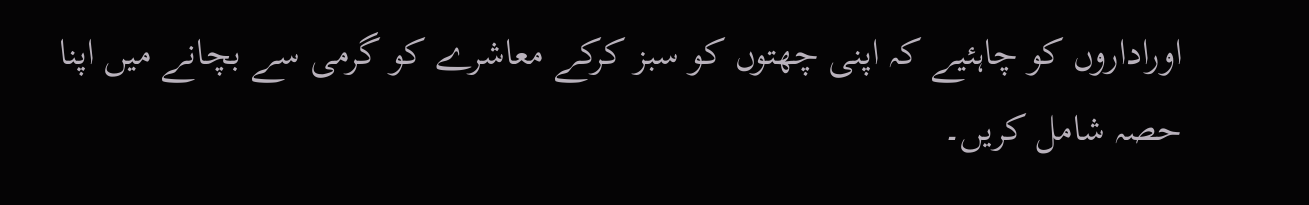اوراداروں کو چاہئیے کہ اپنی چھتوں کو سبز کرکے معاشرے کو گرمی سے بچانے میں اپنا حصہ شامل کریں۔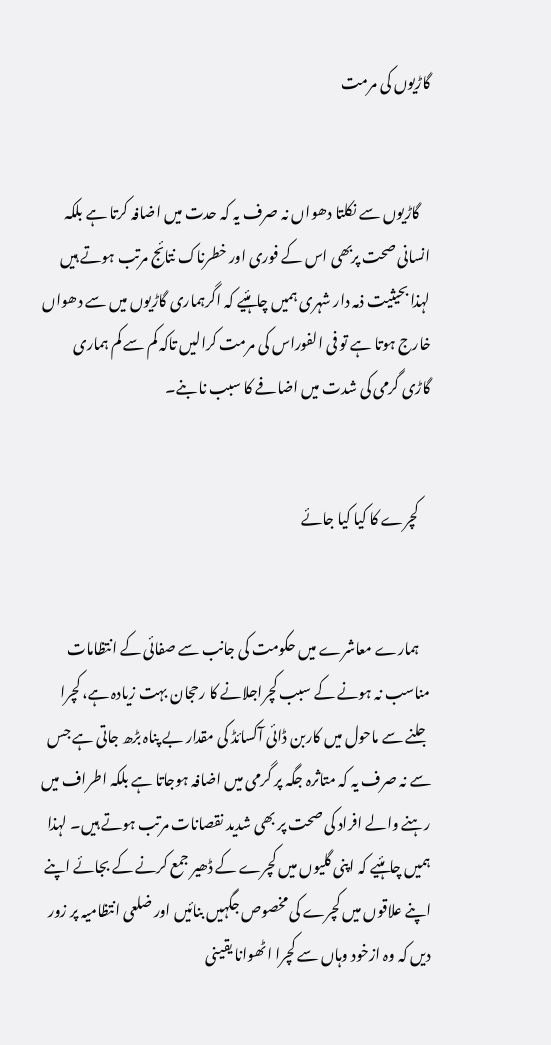گاڑیوں کی مرمت


    گاڑیوں سے نکلتا دھواں نہ صرف یہ کہ حدت میں اضافہ کرتا ہے بلکہ انسانی صحت پربھی اس کے فوری اور خطرناک نتائج مرتب ہوتے ہیں لہذا بحیثیت ذمہ دار شہری ہمیں چاہئیے کہ اگرہماری گاڑیوں میں سے دھواں خارج ہوتا ہے تو فی الفوراس کی مرمت کرالیں تاکہ کم سے کم ہماری گاڑی گرمی کی شدت میں اضافے کا سبب نا بنے۔


    کچرے کا کیا کیا جائے


    ہمارے معاشرے میں حکومت کی جانب سے صفائی کے انتظامات مناسب نہ ہونے کے سبب کچراجلانے کا رحجان بہت زیادہ ہے، کچرا جلنے سے ماحول میں کاربن ڈائی آکسائڈ کی مقدار بے پناہ بڑھ جاتی ہے جس سے نہ صرف یہ کہ متاثرہ جگہ پر گرمی میں اضافہ ہوجاتا ہے بلکہ اطراف میں رہنے والے افراد کی صحت پر بھی شدید نقصانات مرتب ہوتے ہیں۔ لہذا ہمیں چاہئیے کہ اپنی گلیوں میں کچرے کے ڈھیر جمع کرنے کے بجائے اپنے اپنے علاقوں میں کچرے کی مخصوص جگہیں بنائیں اور ضلعی انتظامیہ پر زور دیں کہ وہ ازخود وہاں سے کچرا اٹھوانا یقینی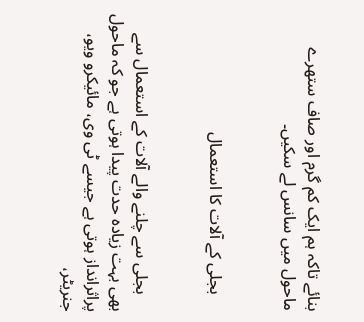بنائے تاکہ ہم ایک کم گرم اور صاف ستھرے ماحول میں سانس لے سکیں۔


    بجلی کے آلات کا استعمال


    بجلی سے چلنے والے آلات کے استعمال سے بھی بہت زیادہ حدت پیدا ہوتی ہے جو کہ ماحول پراثرانداز ہوتی ہے جیسے ٹی وی، مائیکرو ویو، جنریٹر،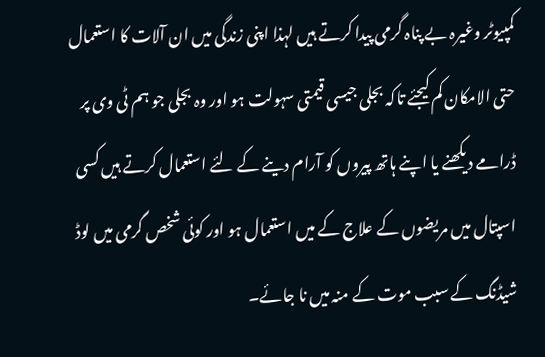کمپیوٹر وغیرہ بے پناہ گرمی پیدا کرتے ہیں لہذا اپنی زندگی میں ان آلات کا استعمال حتی الامکان کم کیجئے تاکہ بجلی جیسی قیمتی سہولت ہو اور وہ بجلی جو ہم ٹی وی پر ڈرامے دیکھنے یا اپنے ہاتھ پیروں کو آرام دینے کے لئے استعمال کرتے ہیں کسی اسپتال میں مریضوں کے علاج کے میں استعمال ہو اور کوئی شخص گرمی میں لوڈ شیڈنگ کے سبب موت کے منہ میں نا جائے۔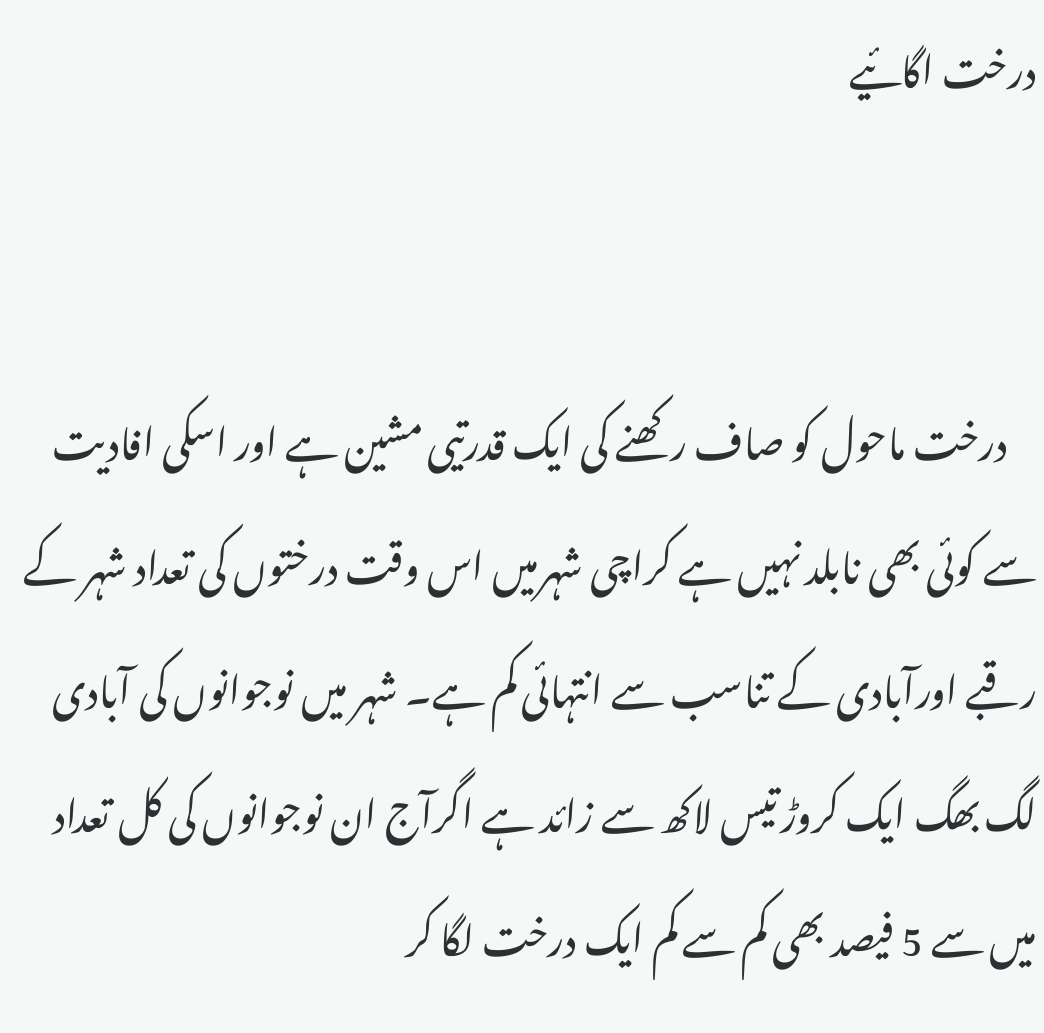درخت اگائیے


    درخت ماحول کو صاف رکھنے کی ایک قدرتیی مشین ہے اور اسکی افادیت سے کوئی بھی نابلد نہیں ہے کراچی شہرمیں اس وقت درختوں کی تعداد شہر کے رقبے اورآبادی کے تناسب سے انتہائی کم ہے۔ شہر میں نوجوانوں کی آبادی لگ بھگ ایک کروڑ تیس لاکھ سے زائد ہے اگرآج ان نوجوانوں کی کل تعداد میں سے 5 فیصد بھی کم سے کم ایک درخت لگا کر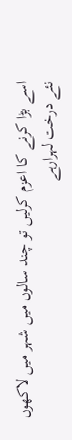اسے بڑا کرنے کا اعزم کرلیں تو چند سالوں میں شہر میں لاکھوں نئے درخت لہرارہے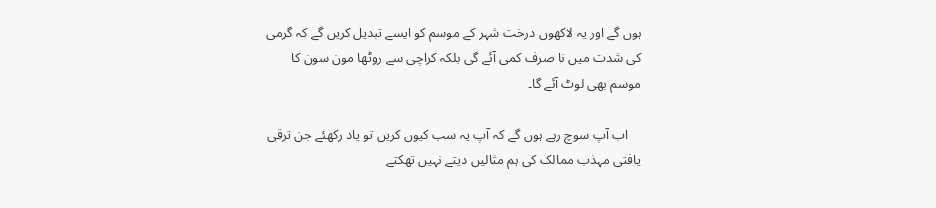ہوں گے اور یہ لاکھوں درخت شہر کے موسم کو ایسے تبدیل کریں گے کہ گرمی کی شدت میں نا صرف کمی آئے گی بلکہ کراچی سے روٹھا مون سون کا موسم بھی لوٹ آئے گا۔

    اب آپ سوچ رہے ہوں گے کہ آپ یہ سب کیوں کریں تو یاد رکھئے جن ترقی یافتی مہذب ممالک کی ہم مثالیں دیتے نہیں تھکتے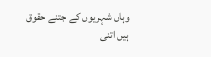وہاں شہریوں کے جتنے حقوق ہیں اتنی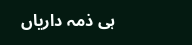ہی ذمہ داریاں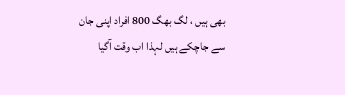بھی ہیں ، لگ بھگ 800 افراد اپنی جان سے جاچکے ہیں لہذا اب وقت آگیا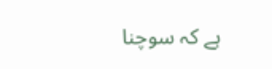ہے کہ سوچنا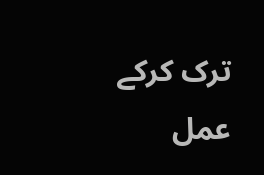ترک کرکے عمل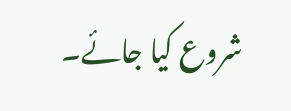شروع کیا جائے۔